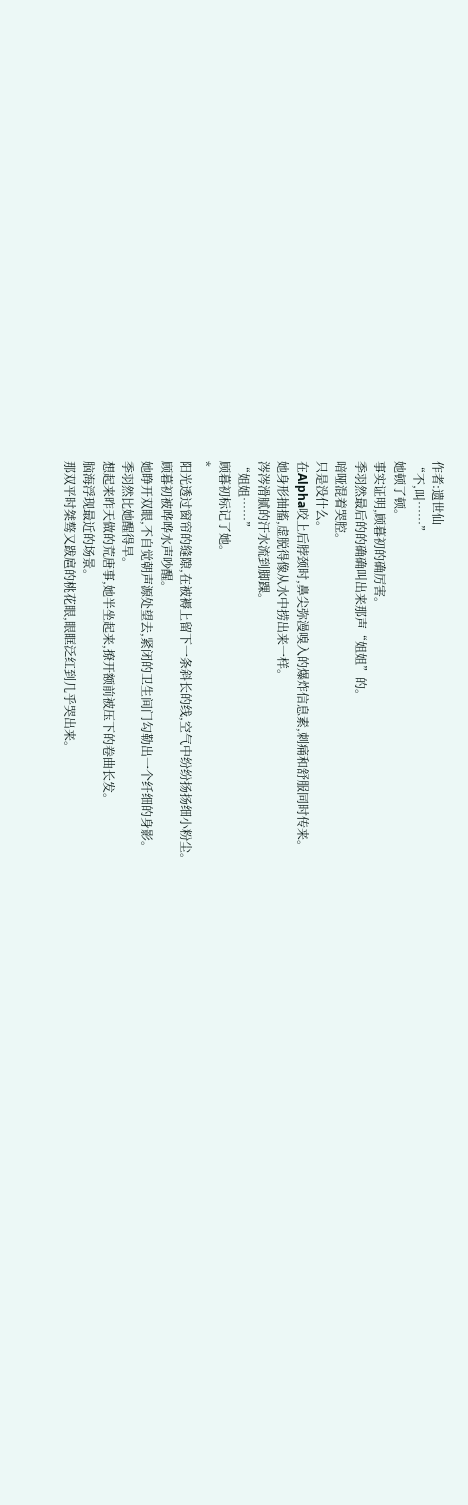作者:遗世仙
“不,叫……”
她顿了顿。
事实证明,顾暮初的确厉害。
季羽然最后的的确确叫出来那声“姐姐”的。
喑哑混着哭腔。
只是没什么。
在Alpha咬上后脖颈时,鼻尖弥漫嗅入的爆炸信息素,刺痛和舒服同时传来。
她身形抽搐,虚脱得像从水中捞出来一样。
涔涔滑腻的汗水流到脚踝。
“姐姐……”
顾暮初标记了她。
*
阳光透过窗帘的缝隙,在被褥上留下一条斜长的线,空气中纷纷扬扬细小粉尘。
顾暮初被哗哗水声吵醒。
她睁开双眼,不自觉朝声源处望去,紧闭的卫生间门勾勒出一个纤细的身影。
季羽然比她醒得早。
想起来昨天做的荒唐事,她半坐起来,撩开额前被压下的卷曲长发。
脑海浮现最近的场景。
那双平时桀骜又跋扈的桃花眼,眼眶泛红到几乎哭出来。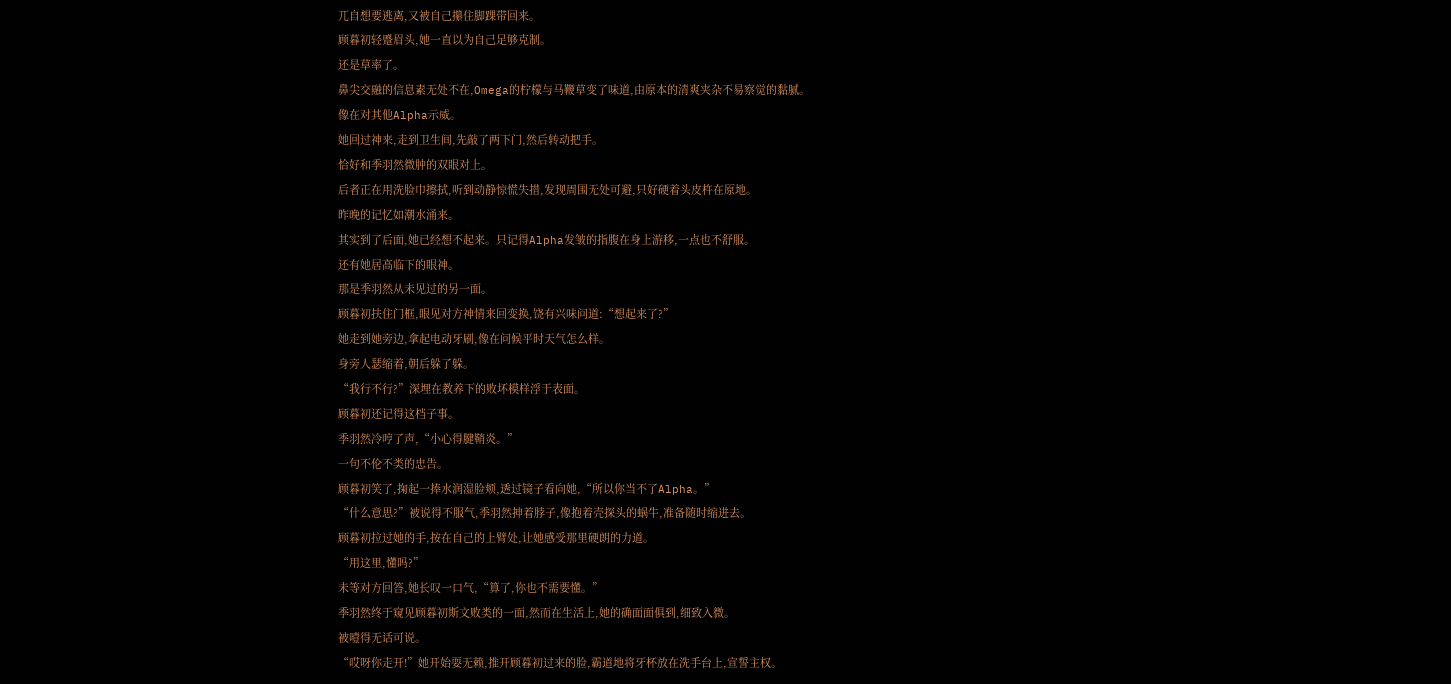兀自想要逃离,又被自己攥住脚踝带回来。
顾暮初轻蹙眉头,她一直以为自己足够克制。
还是草率了。
鼻尖交融的信息素无处不在,Omega的柠檬与马鞭草变了味道,由原本的清爽夹杂不易察觉的黏腻。
像在对其他Alpha示威。
她回过神来,走到卫生间,先敲了两下门,然后转动把手。
恰好和季羽然微肿的双眼对上。
后者正在用洗脸巾擦拭,听到动静惊慌失措,发现周围无处可避,只好硬着头皮杵在原地。
昨晚的记忆如潮水涌来。
其实到了后面,她已经想不起来。只记得Alpha发皱的指腹在身上游移,一点也不舒服。
还有她居高临下的眼神。
那是季羽然从未见过的另一面。
顾暮初扶住门框,眼见对方神情来回变换,饶有兴味问道:“想起来了?”
她走到她旁边,拿起电动牙刷,像在问候平时天气怎么样。
身旁人瑟缩着,朝后躲了躲。
“我行不行?”深埋在教养下的败坏模样浮于表面。
顾暮初还记得这档子事。
季羽然冷哼了声,“小心得腱鞘炎。”
一句不伦不类的忠告。
顾暮初笑了,掬起一捧水润湿脸颊,透过镜子看向她,“所以你当不了Alpha。”
“什么意思?”被说得不服气,季羽然抻着脖子,像抱着壳探头的蜗牛,准备随时缩进去。
顾暮初拉过她的手,按在自己的上臂处,让她感受那里硬朗的力道。
“用这里,懂吗?”
未等对方回答,她长叹一口气,“算了,你也不需要懂。”
季羽然终于窥见顾暮初斯文败类的一面,然而在生活上,她的确面面俱到,细致入微。
被噎得无话可说。
“哎呀你走开!”她开始耍无赖,推开顾暮初过来的脸,霸道地将牙杯放在洗手台上,宣誓主权。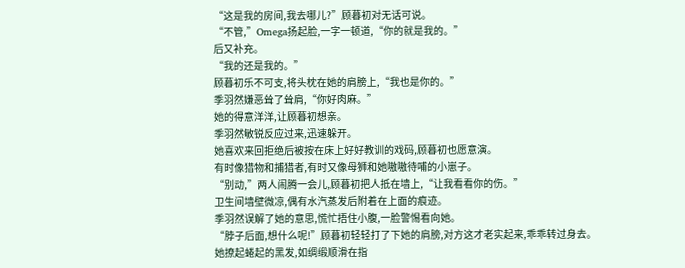“这是我的房间,我去哪儿?”顾暮初对无话可说。
“不管,”Omega扬起脸,一字一顿道,“你的就是我的。”
后又补充。
“我的还是我的。”
顾暮初乐不可支,将头枕在她的肩膀上,“我也是你的。”
季羽然嫌恶耸了耸肩,“你好肉麻。”
她的得意洋洋,让顾暮初想亲。
季羽然敏锐反应过来,迅速躲开。
她喜欢来回拒绝后被按在床上好好教训的戏码,顾暮初也愿意演。
有时像猎物和捕猎者,有时又像母狮和她嗷嗷待哺的小崽子。
“别动,”两人闹腾一会儿,顾暮初把人抵在墙上,“让我看看你的伤。”
卫生间墙壁微凉,偶有水汽蒸发后附着在上面的痕迹。
季羽然误解了她的意思,慌忙捂住小腹,一脸警惕看向她。
“脖子后面,想什么呢!”顾暮初轻轻打了下她的肩膀,对方这才老实起来,乖乖转过身去。
她撩起蜷起的黑发,如绸缎顺滑在指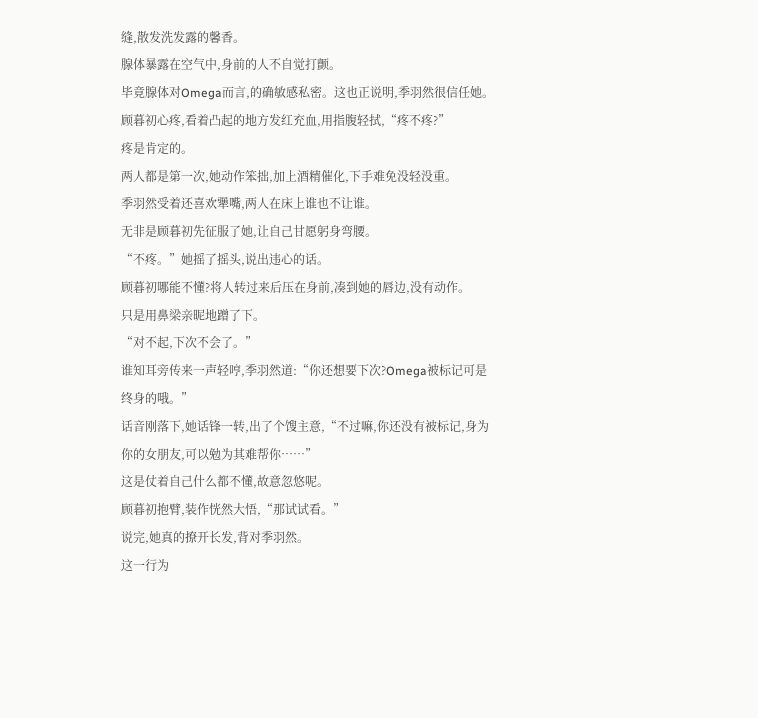缝,散发洗发露的馨香。
腺体暴露在空气中,身前的人不自觉打颤。
毕竟腺体对Omega而言,的确敏感私密。这也正说明,季羽然很信任她。
顾暮初心疼,看着凸起的地方发红充血,用指腹轻拭,“疼不疼?”
疼是肯定的。
两人都是第一次,她动作笨拙,加上酒精催化,下手难免没轻没重。
季羽然受着还喜欢犟嘴,两人在床上谁也不让谁。
无非是顾暮初先征服了她,让自己甘愿躬身弯腰。
“不疼。”她摇了摇头,说出违心的话。
顾暮初哪能不懂?将人转过来后压在身前,凑到她的唇边,没有动作。
只是用鼻梁亲昵地蹭了下。
“对不起,下次不会了。”
谁知耳旁传来一声轻哼,季羽然道:“你还想要下次?Omega被标记可是终身的哦。”
话音刚落下,她话锋一转,出了个馊主意,“不过嘛,你还没有被标记,身为你的女朋友,可以勉为其难帮你……”
这是仗着自己什么都不懂,故意忽悠呢。
顾暮初抱臂,装作恍然大悟,“那试试看。”
说完,她真的撩开长发,背对季羽然。
这一行为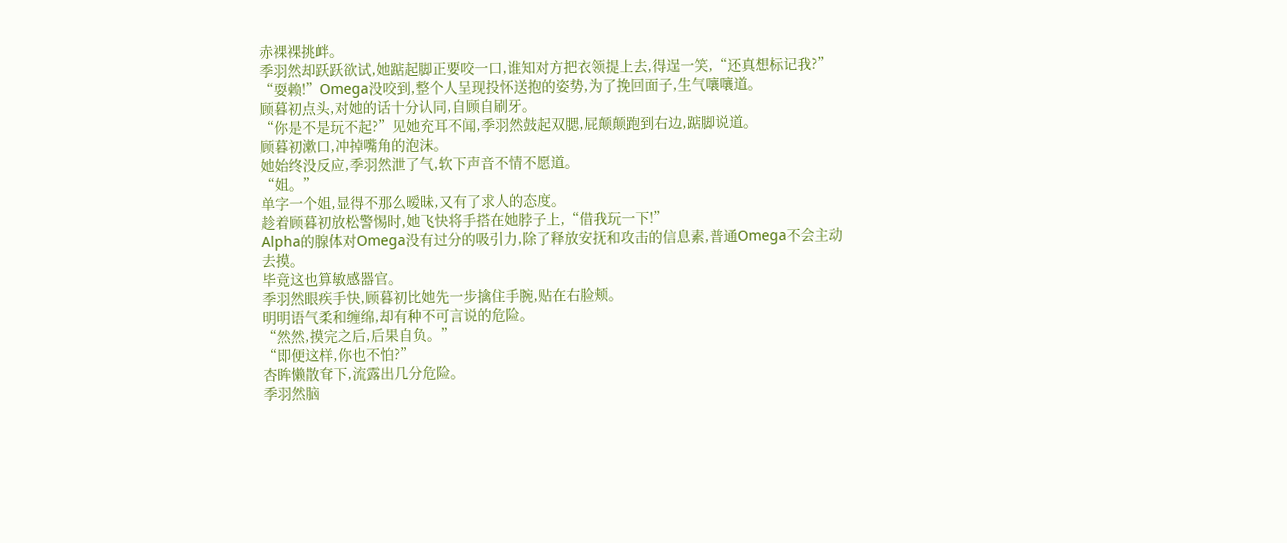赤裸裸挑衅。
季羽然却跃跃欲试,她踮起脚正要咬一口,谁知对方把衣领提上去,得逞一笑,“还真想标记我?”
“耍赖!”Omega没咬到,整个人呈现投怀送抱的姿势,为了挽回面子,生气嚷嚷道。
顾暮初点头,对她的话十分认同,自顾自刷牙。
“你是不是玩不起?”见她充耳不闻,季羽然鼓起双腮,屁颠颠跑到右边,踮脚说道。
顾暮初漱口,冲掉嘴角的泡沫。
她始终没反应,季羽然泄了气,软下声音不情不愿道。
“姐。”
单字一个姐,显得不那么暧昧,又有了求人的态度。
趁着顾暮初放松警惕时,她飞快将手搭在她脖子上,“借我玩一下!”
Alpha的腺体对Omega没有过分的吸引力,除了释放安抚和攻击的信息素,普通Omega不会主动去摸。
毕竟这也算敏感器官。
季羽然眼疾手快,顾暮初比她先一步擒住手腕,贴在右脸颊。
明明语气柔和缠绵,却有种不可言说的危险。
“然然,摸完之后,后果自负。”
“即便这样,你也不怕?”
杏眸懒散耷下,流露出几分危险。
季羽然脑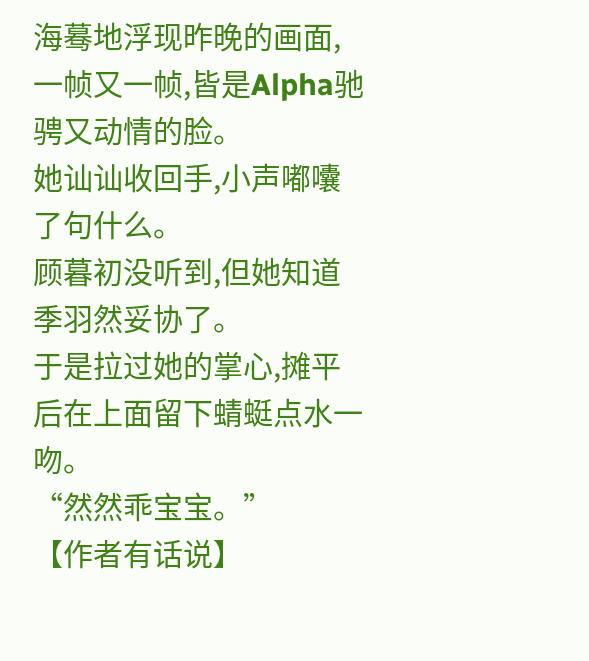海蓦地浮现昨晚的画面,一帧又一帧,皆是Alpha驰骋又动情的脸。
她讪讪收回手,小声嘟囔了句什么。
顾暮初没听到,但她知道季羽然妥协了。
于是拉过她的掌心,摊平后在上面留下蜻蜓点水一吻。
“然然乖宝宝。”
【作者有话说】